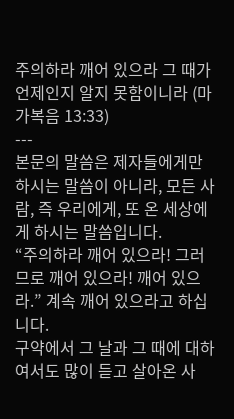주의하라 깨어 있으라 그 때가 언제인지 알지 못함이니라 (마가복음 13:33)
---
본문의 말씀은 제자들에게만 하시는 말씀이 아니라, 모든 사람, 즉 우리에게, 또 온 세상에게 하시는 말씀입니다.
“주의하라 깨어 있으라! 그러므로 깨어 있으라! 깨어 있으라.” 계속 깨어 있으라고 하십니다.
구약에서 그 날과 그 때에 대하여서도 많이 듣고 살아온 사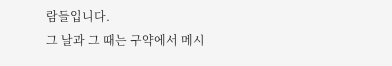람들입니다.
그 날과 그 때는 구약에서 메시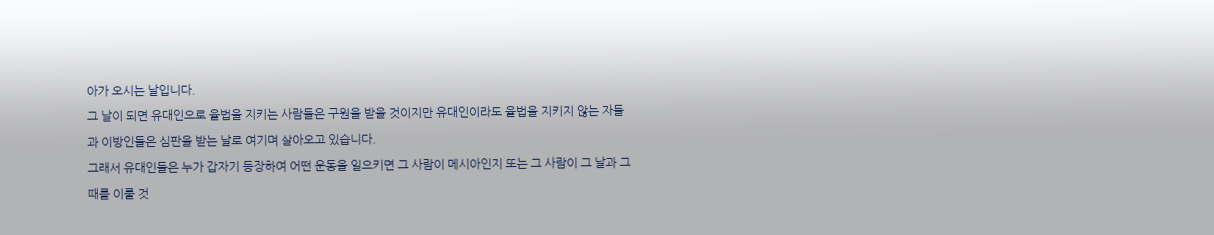아가 오시는 날입니다.
그 날이 되면 유대인으로 율법을 지키는 사람들은 구원을 받을 것이지만 유대인이라도 율법을 지키지 않는 자들과 이방인들은 심판을 받는 날로 여기며 살아오고 있습니다.
그래서 유대인들은 누가 갑자기 등장하여 어떤 운동을 일으키면 그 사람이 메시아인지 또는 그 사람이 그 날과 그 때를 이룰 것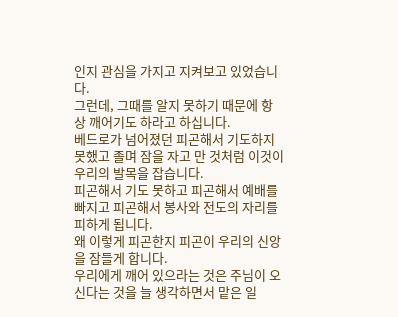인지 관심을 가지고 지켜보고 있었습니다.
그런데, 그때를 알지 못하기 때문에 항상 깨어기도 하라고 하십니다.
베드로가 넘어졌던 피곤해서 기도하지 못했고 졸며 잠을 자고 만 것처럼 이것이 우리의 발목을 잡습니다.
피곤해서 기도 못하고 피곤해서 예배를 빠지고 피곤해서 봉사와 전도의 자리를 피하게 됩니다.
왜 이렇게 피곤한지 피곤이 우리의 신앙을 잠들게 합니다.
우리에게 깨어 있으라는 것은 주님이 오신다는 것을 늘 생각하면서 맡은 일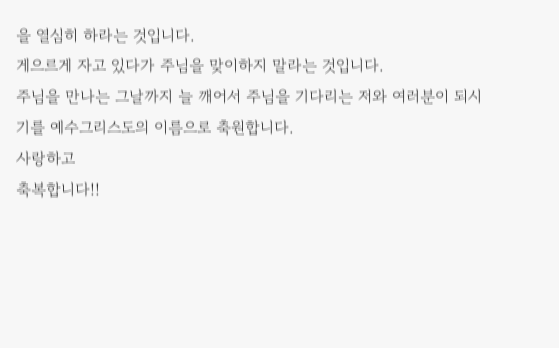을 열심히 하라는 것입니다.
게으르게 자고 있다가 주님을 맞이하지 말라는 것입니다.
주님을 만나는 그날까지 늘 깨어서 주님을 기다리는 저와 여러분이 되시기를 예수그리스도의 이름으로 축원합니다.
사랑하고
축복합니다!!